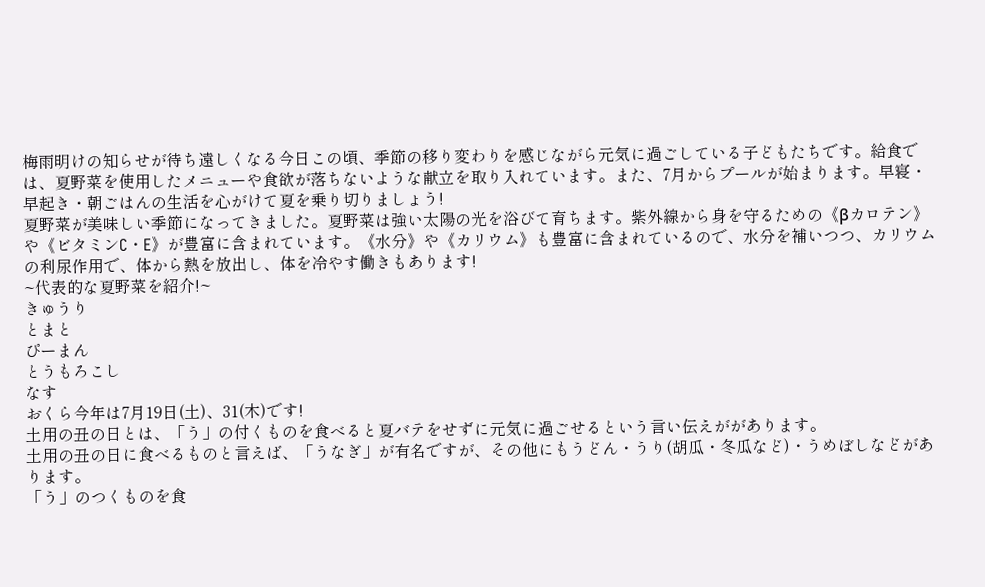梅雨明けの知らせが待ち遠しくなる今日この頃、季節の移り変わりを感じながら元気に過ごしている子どもたちです。給食では、夏野菜を使用したメニューや食欲が落ちないような献立を取り入れています。また、7月からプールが始まります。早寝・早起き・朝ごはんの生活を心がけて夏を乗り切りましょう!
夏野菜が美味しい季節になってきました。夏野菜は強い太陽の光を浴びて育ちます。紫外線から身を守るための《βカロテン》や《ビタミンC・E》が豊富に含まれています。《水分》や《カリウム》も豊富に含まれているので、水分を補いつつ、カリウムの利尿作用で、体から熱を放出し、体を冷やす働きもあります!
~代表的な夏野菜を紹介!~
きゅうり
とまと
ぴーまん
とうもろこし
なす
おくら今年は7月19日(土)、31(木)です!
土用の丑の日とは、「う」の付くものを食べると夏バテをせずに元気に過ごせるという言い伝えががあります。
土用の丑の日に食べるものと言えば、「うなぎ」が有名ですが、その他にもうどん・うり(胡瓜・冬瓜など)・うめぼしなどがあります。
「う」のつくものを食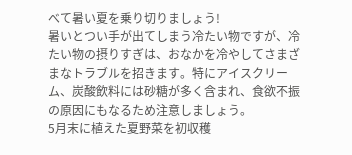べて暑い夏を乗り切りましょう!
暑いとつい手が出てしまう冷たい物ですが、冷たい物の摂りすぎは、おなかを冷やしてさまざまなトラブルを招きます。特にアイスクリーム、炭酸飲料には砂糖が多く含まれ、食欲不振の原因にもなるため注意しましょう。
5月末に植えた夏野菜を初収穫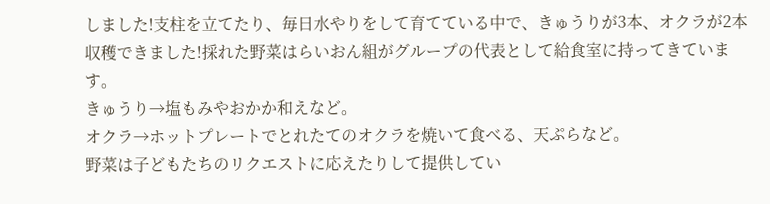しました!支柱を立てたり、毎日水やりをして育てている中で、きゅうりが3本、オクラが2本収穫できました!採れた野菜はらいおん組がグループの代表として給食室に持ってきています。
きゅうり→塩もみやおかか和えなど。
オクラ→ホットプレートでとれたてのオクラを焼いて食べる、天ぷらなど。
野菜は子どもたちのリクエストに応えたりして提供してい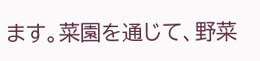ます。菜園を通じて、野菜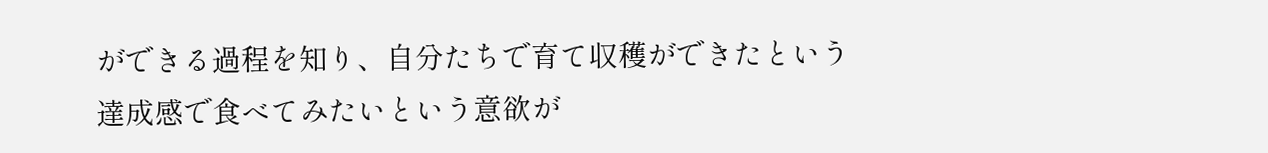ができる過程を知り、自分たちで育て収穫ができたという達成感で食べてみたいという意欲が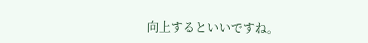向上するといいですね。